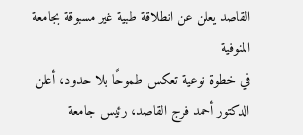القاصد يعلن عن انطلاقة طبية غير مسبوقة بجامعة المنوفية
في خطوة نوعية تعكس طموحًا بلا حدود، أعلن الدكتور أحمد فرج القاصد، رئيس جامعة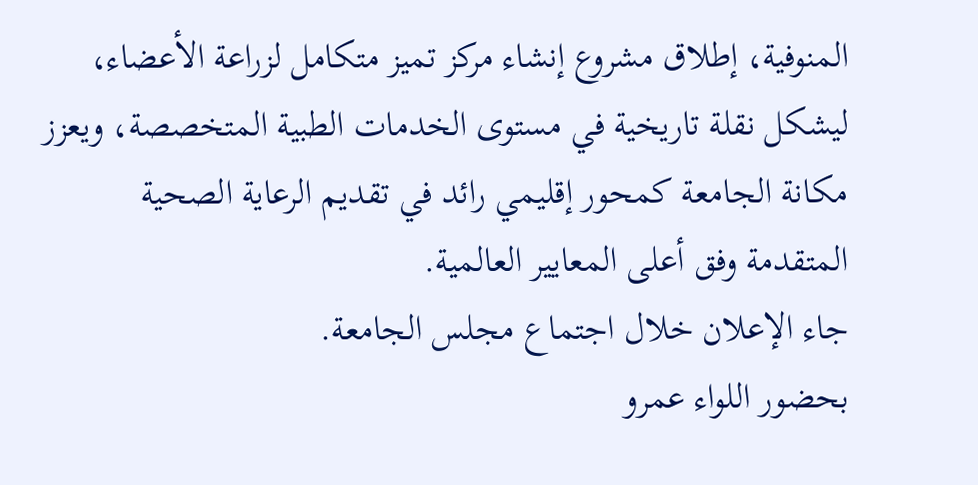المنوفية، إطلاق مشروع إنشاء مركز تميز متكامل لزراعة الأعضاء، ليشكل نقلة تاريخية في مستوى الخدمات الطبية المتخصصة، ويعزز مكانة الجامعة كمحور إقليمي رائد في تقديم الرعاية الصحية المتقدمة وفق أعلى المعايير العالمية.
جاء الإعلان خلال اجتماع مجلس الجامعة.
بحضور اللواء عمرو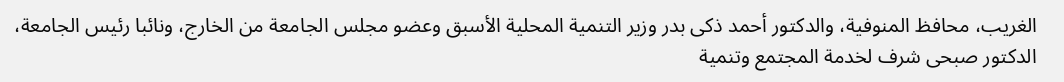الغريب، محافظ المنوفية، والدكتور أحمد ذكى بدر وزير التنمية المحلية الأسبق وعضو مجلس الجامعة من الخارج، ونائبا رئيس الجامعة، الدكتور صبحى شرف لخدمة المجتمع وتنمية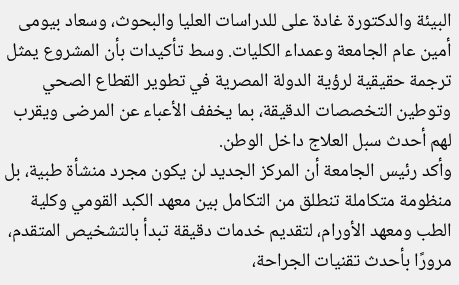البيئة والدكتورة غادة على للدراسات العليا والبحوث، وسعاد بيومى أمين عام الجامعة وعمداء الكليات. وسط تأكيدات بأن المشروع يمثل ترجمة حقيقية لرؤية الدولة المصرية في تطوير القطاع الصحي وتوطين التخصصات الدقيقة، بما يخفف الأعباء عن المرضى ويقرب لهم أحدث سبل العلاج داخل الوطن.
وأكد رئيس الجامعة أن المركز الجديد لن يكون مجرد منشأة طبية، بل منظومة متكاملة تنطلق من التكامل بين معهد الكبد القومي وكلية الطب ومعهد الأورام، لتقديم خدمات دقيقة تبدأ بالتشخيص المتقدم، مرورًا بأحدث تقنيات الجراحة،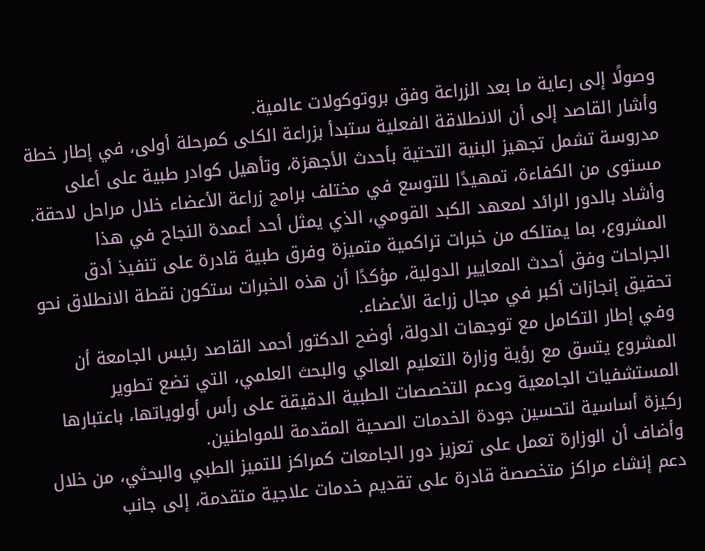وصولًا إلى رعاية ما بعد الزراعة وفق بروتوكولات عالمية.
وأشار القاصد إلى أن الانطلاقة الفعلية ستبدأ بزراعة الكلى كمرحلة أولى، في إطار خطة مدروسة تشمل تجهيز البنية التحتية بأحدث الأجهزة، وتأهيل كوادر طبية على أعلى مستوى من الكفاءة، تمهيدًا للتوسع في مختلف برامج زراعة الأعضاء خلال مراحل لاحقة.
وأشاد بالدور الرائد لمعهد الكبد القومي، الذي يمثل أحد أعمدة النجاح في هذا المشروع، بما يمتلكه من خبرات تراكمية متميزة وفرق طبية قادرة على تنفيذ أدق الجراحات وفق أحدث المعايير الدولية، مؤكدًا أن هذه الخبرات ستكون نقطة الانطلاق نحو تحقيق إنجازات أكبر في مجال زراعة الأعضاء.
وفي إطار التكامل مع توجهات الدولة، أوضح الدكتور أحمد القاصد رئيس الجامعة أن المشروع يتسق مع رؤية وزارة التعليم العالي والبحث العلمي، التي تضع تطوير المستشفيات الجامعية ودعم التخصصات الطبية الدقيقة على رأس أولوياتها، باعتبارها ركيزة أساسية لتحسين جودة الخدمات الصحية المقدمة للمواطنين.
وأضاف أن الوزارة تعمل على تعزيز دور الجامعات كمراكز للتميز الطبي والبحثي، من خلال دعم إنشاء مراكز متخصصة قادرة على تقديم خدمات علاجية متقدمة، إلى جانب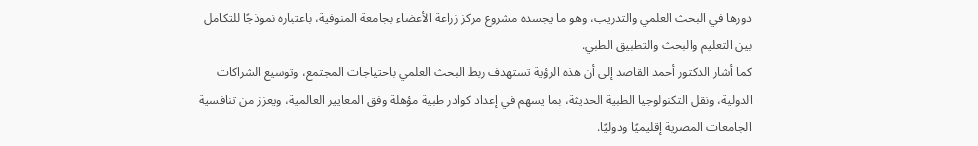دورها في البحث العلمي والتدريب، وهو ما يجسده مشروع مركز زراعة الأعضاء بجامعة المنوفية، باعتباره نموذجًا للتكامل بين التعليم والبحث والتطبيق الطبي.
كما أشار الدكتور أحمد القاصد إلى أن هذه الرؤية تستهدف ربط البحث العلمي باحتياجات المجتمع، وتوسيع الشراكات الدولية، ونقل التكنولوجيا الطبية الحديثة، بما يسهم في إعداد كوادر طبية مؤهلة وفق المعايير العالمية، ويعزز من تنافسية الجامعات المصرية إقليميًا ودوليًا.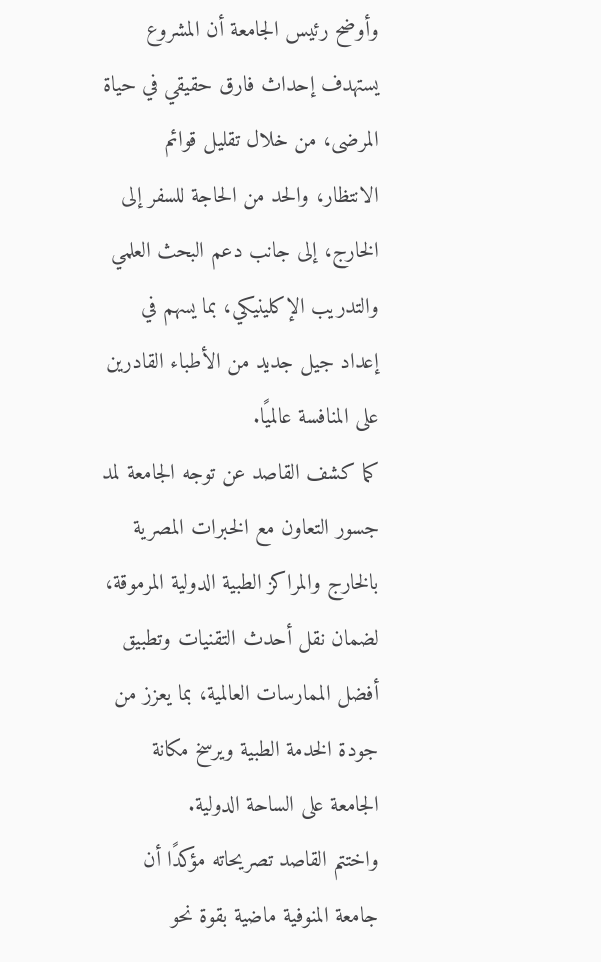وأوضح رئيس الجامعة أن المشروع يستهدف إحداث فارق حقيقي في حياة المرضى، من خلال تقليل قوائم الانتظار، والحد من الحاجة للسفر إلى الخارج، إلى جانب دعم البحث العلمي والتدريب الإكلينيكي، بما يسهم في إعداد جيل جديد من الأطباء القادرين على المنافسة عالميًا.
كما كشف القاصد عن توجه الجامعة لمد جسور التعاون مع الخبرات المصرية بالخارج والمراكز الطبية الدولية المرموقة، لضمان نقل أحدث التقنيات وتطبيق أفضل الممارسات العالمية، بما يعزز من جودة الخدمة الطبية ويرسخ مكانة الجامعة على الساحة الدولية.
واختتم القاصد تصريحاته مؤكدًا أن جامعة المنوفية ماضية بقوة نحو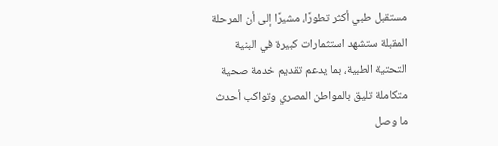مستقبل طبي أكثر تطورًا، مشيرًا إلى أن المرحلة المقبلة ستشهد استثمارات كبيرة في البنية التحتية الطبية، بما يدعم تقديم خدمة صحية متكاملة تليق بالمواطن المصري وتواكب أحدث ما وصل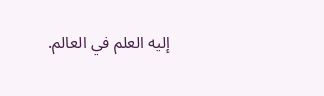إليه العلم في العالم.